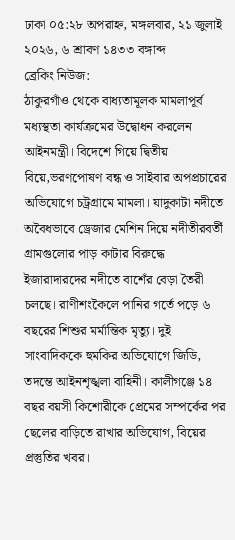ঢাকা ০৫:২৮ অপরাহ্ন, মঙ্গলবার, ২১ জুলাই ২০২৬, ৬ শ্রাবণ ১৪৩৩ বঙ্গাব্দ
ব্রেকিং নিউজ:
ঠাকুরগাঁও থেকে বাধ্যতামূলক মামলাপূর্ব মধ্যস্থতা কার্যক্রমের উদ্বোধন করলেন আইনমন্ত্রী। বিদেশে গিয়ে দ্বিতীয় বিয়ে,ভরণপোষণ বন্ধ ও সাইবার অপপ্রচারের অভিযোগে চট্রগ্রামে মামলা। যাদুকাটা নদীতে অবৈধভাবে ড্রেজার মেশিন দিয়ে নদীতীরবর্তী গ্রামগুলোর পাড় কাটার বিরুদ্ধে ইজারাদারদের নদীতে বাশেঁর বেড়া তৈরী চলছে। রাণীশংকৈলে পানির গর্তে পড়ে ৬ বছরের শিশুর মর্মান্তিক মৃত্যু। দুই সাংবাদিককে হুমকির অভিযোগে জিডি, তদন্তে আইনশৃঙ্খলা বাহিনী। কালীগঞ্জে ১৪ বছর বয়সী কিশোরীকে প্রেমের সম্পর্কের পর ছেলের বাড়িতে রাখার অভিযোগ, বিয়ের প্রস্তুতির খবর।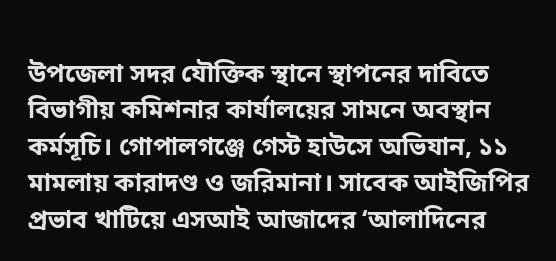উপজেলা সদর যৌক্তিক স্থানে স্থাপনের দাবিতে বিভাগীয় কমিশনার কার্যালয়ের সামনে অবস্থান কর্মসূচি। গোপালগঞ্জে গেস্ট হাউসে অভিযান, ১১ মামলায় কারাদণ্ড ও জরিমানা। সাবেক আইজিপির প্রভাব খাটিয়ে এসআই আজাদের ‘আলাদিনের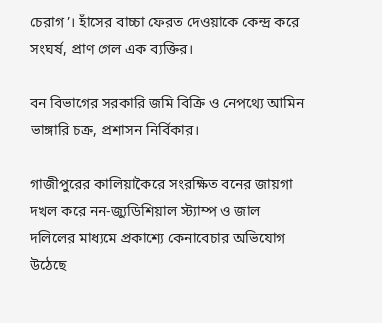চেরাগ’। হাঁসের বাচ্চা ফেরত দেওয়াকে কেন্দ্র করে সংঘর্ষ, প্রাণ গেল এক ব্যক্তির।

বন বিভাগের সরকারি জমি বিক্রি ও নেপথ্যে আমিন ভাঙ্গারি চক্র, প্রশাসন নির্বিকার।

গাজীপুরের কালিয়াকৈরে সংরক্ষিত বনের জায়গা দখল করে নন-জ্যুডিশিয়াল স্ট্যাম্প ও জাল দলিলের মাধ্যমে প্রকাশ্যে কেনাবেচার অভিযোগ উঠেছে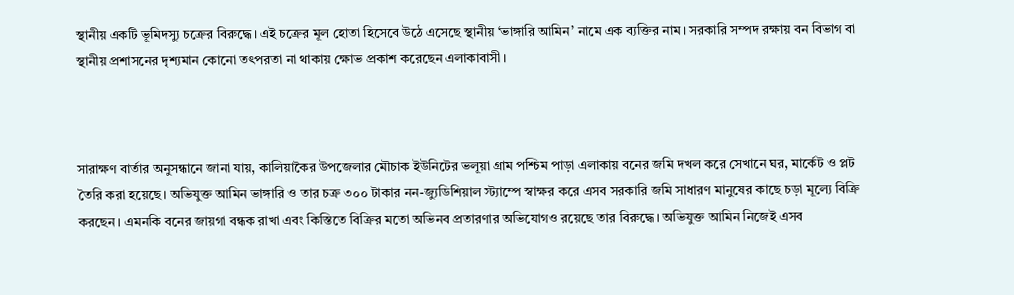স্থানীয় একটি ভূমিদস্যু চক্রের বিরুদ্ধে। এই চক্রের মূল হোতা হিসেবে উঠে এসেছে স্থানীয় ‘ভাঙ্গারি আমিন’ নামে এক ব্যক্তির নাম। সরকারি সম্পদ রক্ষায় বন বিভাগ বা স্থানীয় প্রশাসনের দৃশ্যমান কোনো তৎপরতা না থাকায় ক্ষোভ প্রকাশ করেছেন এলাকাবাসী।



সারাক্ষণ বার্তার অনুসন্ধানে জানা যায়, কালিয়াকৈর উপজেলার মৌচাক ইউনিটের ভলূয়া গ্রাম পশ্চিম পাড়া এলাকায় বনের জমি দখল করে সেখানে ঘর, মার্কেট ও প্লট তৈরি করা হয়েছে। অভিযুক্ত আমিন ভাঙ্গারি ও তার চক্র ৩০০ টাকার নন-জ্যুডিশিয়াল স্ট্যাম্পে স্বাক্ষর করে এসব সরকারি জমি সাধারণ মানুষের কাছে চড়া মূল্যে বিক্রি করছেন। এমনকি বনের জায়গা বন্ধক রাখা এবং কিস্তিতে বিক্রির মতো অভিনব প্রতারণার অভিযোগও রয়েছে তার বিরুদ্ধে। অভিযুক্ত আমিন নিজেই এসব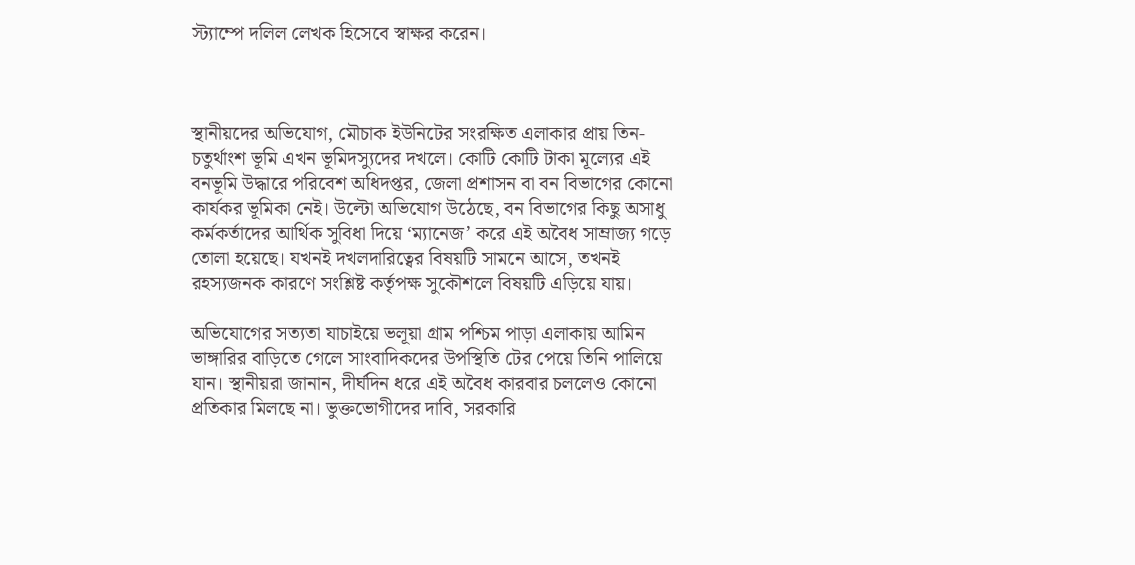স্ট্যাম্পে দলিল লেখক হিসেবে স্বাক্ষর করেন।



স্থানীয়দের অভিযোগ, মৌচাক ইউনিটের সংরক্ষিত এলাকার প্রায় তিন-চতুর্থাংশ ভূমি এখন ভূমিদস্যুদের দখলে। কোটি কোটি টাকা মূল্যের এই বনভূমি উদ্ধারে পরিবেশ অধিদপ্তর, জেলা প্রশাসন বা বন বিভাগের কোনো কার্যকর ভূমিকা নেই। উল্টো অভিযোগ উঠেছে, বন বিভাগের কিছু অসাধু কর্মকর্তাদের আর্থিক সুবিধা দিয়ে ‘ম্যানেজ’ করে এই অবৈধ সাম্রাজ্য গড়ে তোলা হয়েছে। যখনই দখলদারিত্বের বিষয়টি সামনে আসে, তখনই রহস্যজনক কারণে সংশ্লিষ্ট কর্তৃপক্ষ সুকৌশলে বিষয়টি এড়িয়ে যায়।

অভিযোগের সত্যতা যাচাইয়ে ভলূয়া গ্রাম পশ্চিম পাড়া এলাকায় আমিন ভাঙ্গারির বাড়িতে গেলে সাংবাদিকদের উপস্থিতি টের পেয়ে তিনি পালিয়ে যান। স্থানীয়রা জানান, দীর্ঘদিন ধরে এই অবৈধ কারবার চললেও কোনো প্রতিকার মিলছে না। ভুক্তভোগীদের দাবি, সরকারি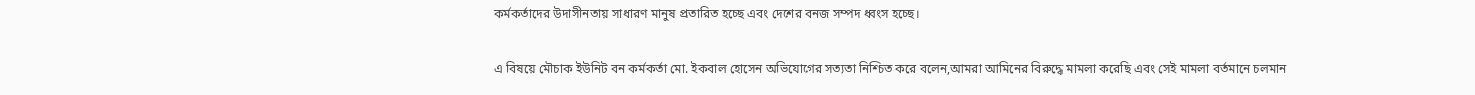কর্মকর্তাদের উদাসীনতায় সাধারণ মানুষ প্রতারিত হচ্ছে এবং দেশের বনজ সম্পদ ধ্বংস হচ্ছে।

এ বিষয়ে মৌচাক ইউনিট বন কর্মকর্তা মো. ইকবাল হোসেন অভিযোগের সত্যতা নিশ্চিত করে বলেন,আমরা আমিনের বিরুদ্ধে মামলা করেছি এবং সেই মামলা বর্তমানে চলমান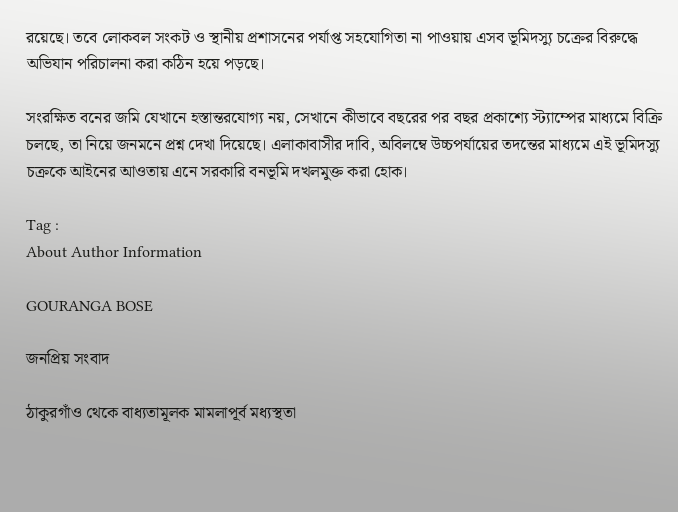রয়েছে। তবে লোকবল সংকট ও স্থানীয় প্রশাসনের পর্যাপ্ত সহযোগিতা না পাওয়ায় এসব ভূমিদস্যু চক্রের বিরুদ্ধে অভিযান পরিচালনা করা কঠিন হয়ে পড়ছে।

সংরক্ষিত বনের জমি যেখানে হস্তান্তরযোগ্য নয়, সেখানে কীভাবে বছরের পর বছর প্রকাশ্যে স্ট্যাম্পের মাধ্যমে বিক্রি চলছে, তা নিয়ে জনমনে প্রশ্ন দেখা দিয়েছে। এলাকাবাসীর দাবি, অবিলম্বে উচ্চপর্যায়ের তদন্তের মাধ্যমে এই ভূমিদস্যু চক্রকে আইনের আওতায় এনে সরকারি বনভূমি দখলমুক্ত করা হোক।

Tag :
About Author Information

GOURANGA BOSE

জনপ্রিয় সংবাদ

ঠাকুরগাঁও থেকে বাধ্যতামূলক মামলাপূর্ব মধ্যস্থতা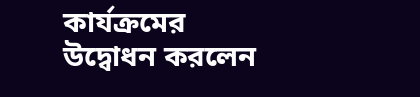কার্যক্রমের উদ্বোধন করলেন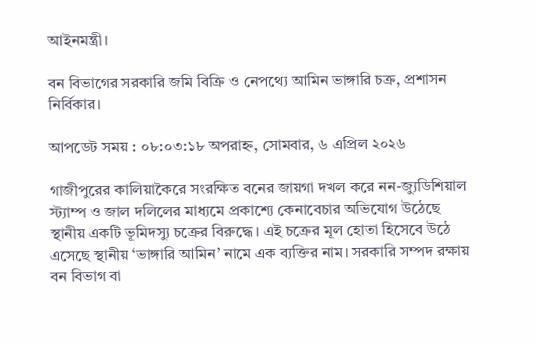আইনমন্ত্রী।

বন বিভাগের সরকারি জমি বিক্রি ও নেপথ্যে আমিন ভাঙ্গারি চক্র, প্রশাসন নির্বিকার।

আপডেট সময় : ০৮:০৩:১৮ অপরাহ্ন, সোমবার, ৬ এপ্রিল ২০২৬

গাজীপুরের কালিয়াকৈরে সংরক্ষিত বনের জায়গা দখল করে নন-জ্যুডিশিয়াল স্ট্যাম্প ও জাল দলিলের মাধ্যমে প্রকাশ্যে কেনাবেচার অভিযোগ উঠেছে স্থানীয় একটি ভূমিদস্যু চক্রের বিরুদ্ধে। এই চক্রের মূল হোতা হিসেবে উঠে এসেছে স্থানীয় ‘ভাঙ্গারি আমিন’ নামে এক ব্যক্তির নাম। সরকারি সম্পদ রক্ষায় বন বিভাগ বা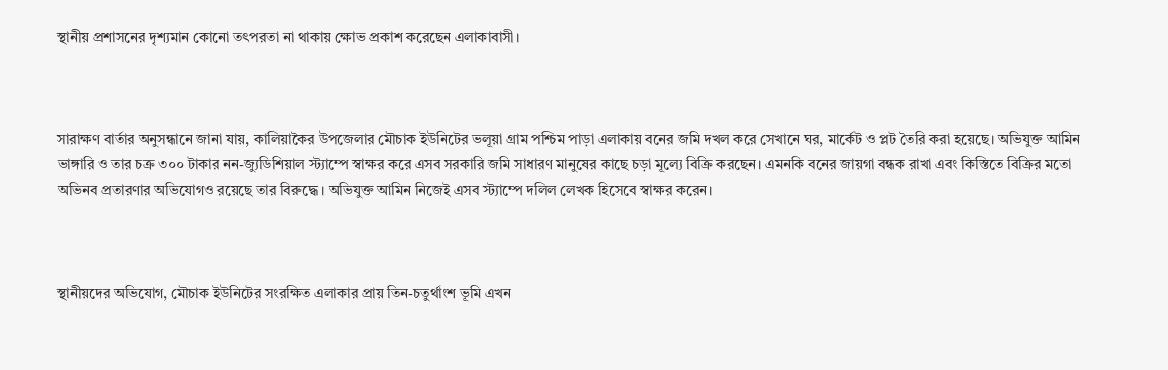স্থানীয় প্রশাসনের দৃশ্যমান কোনো তৎপরতা না থাকায় ক্ষোভ প্রকাশ করেছেন এলাকাবাসী।



সারাক্ষণ বার্তার অনুসন্ধানে জানা যায়, কালিয়াকৈর উপজেলার মৌচাক ইউনিটের ভলূয়া গ্রাম পশ্চিম পাড়া এলাকায় বনের জমি দখল করে সেখানে ঘর, মার্কেট ও প্লট তৈরি করা হয়েছে। অভিযুক্ত আমিন ভাঙ্গারি ও তার চক্র ৩০০ টাকার নন-জ্যুডিশিয়াল স্ট্যাম্পে স্বাক্ষর করে এসব সরকারি জমি সাধারণ মানুষের কাছে চড়া মূল্যে বিক্রি করছেন। এমনকি বনের জায়গা বন্ধক রাখা এবং কিস্তিতে বিক্রির মতো অভিনব প্রতারণার অভিযোগও রয়েছে তার বিরুদ্ধে। অভিযুক্ত আমিন নিজেই এসব স্ট্যাম্পে দলিল লেখক হিসেবে স্বাক্ষর করেন।



স্থানীয়দের অভিযোগ, মৌচাক ইউনিটের সংরক্ষিত এলাকার প্রায় তিন-চতুর্থাংশ ভূমি এখন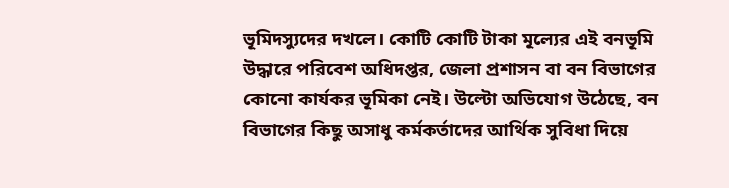ভূমিদস্যুদের দখলে। কোটি কোটি টাকা মূল্যের এই বনভূমি উদ্ধারে পরিবেশ অধিদপ্তর, জেলা প্রশাসন বা বন বিভাগের কোনো কার্যকর ভূমিকা নেই। উল্টো অভিযোগ উঠেছে, বন বিভাগের কিছু অসাধু কর্মকর্তাদের আর্থিক সুবিধা দিয়ে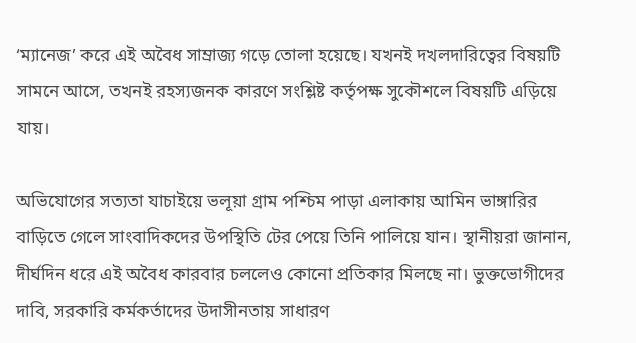‘ম্যানেজ’ করে এই অবৈধ সাম্রাজ্য গড়ে তোলা হয়েছে। যখনই দখলদারিত্বের বিষয়টি সামনে আসে, তখনই রহস্যজনক কারণে সংশ্লিষ্ট কর্তৃপক্ষ সুকৌশলে বিষয়টি এড়িয়ে যায়।

অভিযোগের সত্যতা যাচাইয়ে ভলূয়া গ্রাম পশ্চিম পাড়া এলাকায় আমিন ভাঙ্গারির বাড়িতে গেলে সাংবাদিকদের উপস্থিতি টের পেয়ে তিনি পালিয়ে যান। স্থানীয়রা জানান, দীর্ঘদিন ধরে এই অবৈধ কারবার চললেও কোনো প্রতিকার মিলছে না। ভুক্তভোগীদের দাবি, সরকারি কর্মকর্তাদের উদাসীনতায় সাধারণ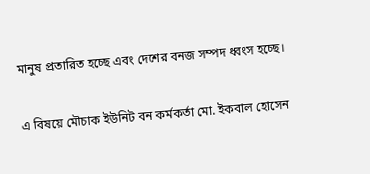মানুষ প্রতারিত হচ্ছে এবং দেশের বনজ সম্পদ ধ্বংস হচ্ছে।

এ বিষয়ে মৌচাক ইউনিট বন কর্মকর্তা মো. ইকবাল হোসেন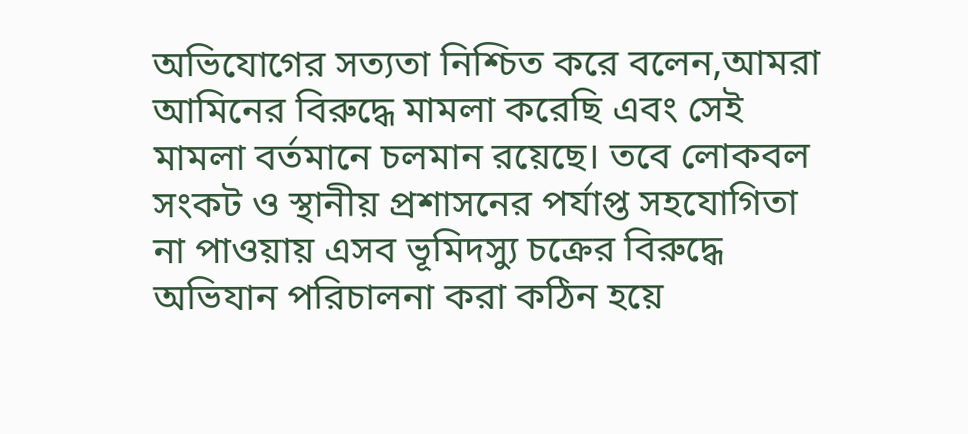অভিযোগের সত্যতা নিশ্চিত করে বলেন,আমরা আমিনের বিরুদ্ধে মামলা করেছি এবং সেই মামলা বর্তমানে চলমান রয়েছে। তবে লোকবল সংকট ও স্থানীয় প্রশাসনের পর্যাপ্ত সহযোগিতা না পাওয়ায় এসব ভূমিদস্যু চক্রের বিরুদ্ধে অভিযান পরিচালনা করা কঠিন হয়ে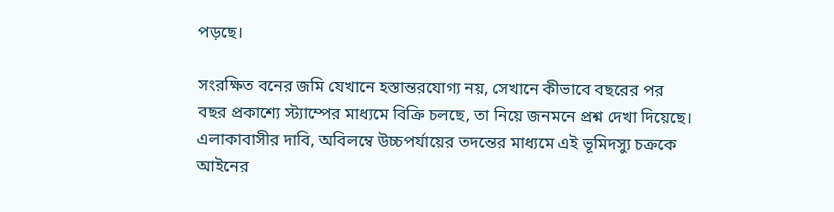পড়ছে।

সংরক্ষিত বনের জমি যেখানে হস্তান্তরযোগ্য নয়, সেখানে কীভাবে বছরের পর বছর প্রকাশ্যে স্ট্যাম্পের মাধ্যমে বিক্রি চলছে, তা নিয়ে জনমনে প্রশ্ন দেখা দিয়েছে। এলাকাবাসীর দাবি, অবিলম্বে উচ্চপর্যায়ের তদন্তের মাধ্যমে এই ভূমিদস্যু চক্রকে আইনের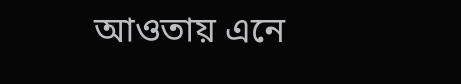আওতায় এনে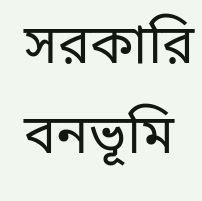সরকারি বনভূমি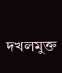দখলমুক্ত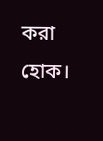করা হোক।